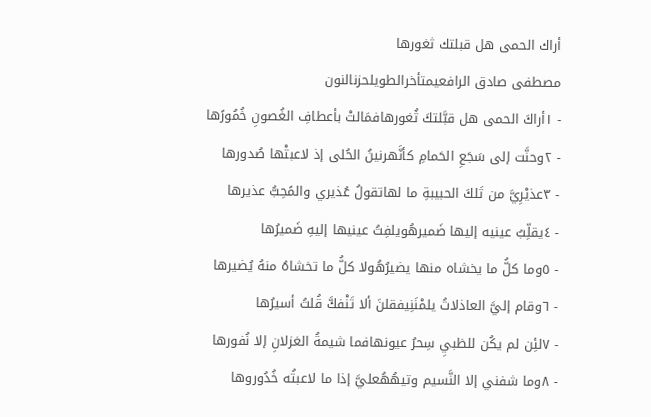أراك الحمى هل قبلتك ثغورها
مصطفى صادق الرافعيمتأخرالطويلحزنالنون
- ١أراكَ الحمى هل قبَّلتكَ ثُغورهافمَالتْ بأعطافِ الغُصونِ خُمُورًها
- ٢وحنَّت إلى سَجَعِ الحَمامِ كأنَّهرنينُ الحُلى إذ لاعبتْها صُدورها
- ٣عذيْرِيَّ من تَلكَ الحبيبةِ ما لهاتقولُ عُذيري والمًحِبُّ عذيرها
- ٤يقلِّبُ عينيه إليها ضَميرهُويلفِتُ عينيها إليهِ ضَميرُها
- ٥وما كلُّ ما يخشاه منها يضيرُهُولا كلُّ ما تخشاهُ منهُ يُضيرها
- ٦وقام إليَّ العاذلاتُ يلمْنَنِيفقلنَ ألا تَنْفكَّ قُلتُ أسيرُها
- ٧لئِن لم يكُن للظبيِ سِحرُ عيونهافما شيمةُ الغزلانِ إلا نُفورها
- ٨وما شفني إلا النَّسيم وتيهُهُعليَّ إذا ما لاعبتُه خُدُوروها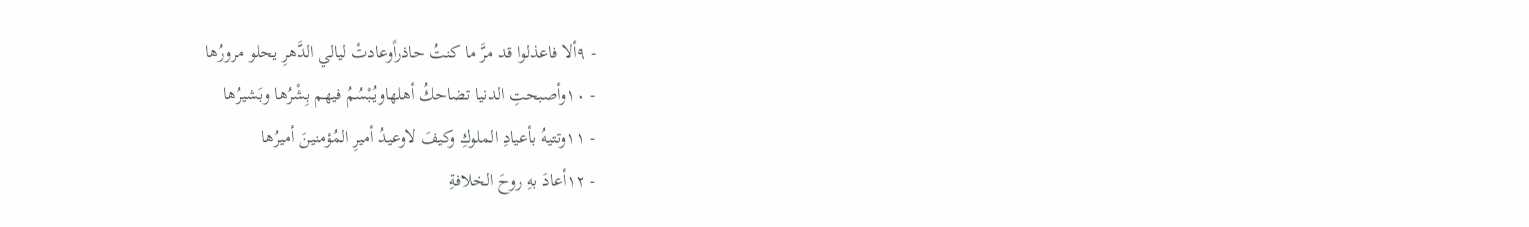- ٩ألا فاعذلوا قد مرَّ ما كنتُ حاذراًوعادتْ ليالي الدَّهرِ يحلو مرورُها
- ١٠وأصبحتِ الدنيا تضاحكُ أهلهاويُبْسُمُ فيهم بِشْرُها وبَشيرُها
- ١١وتتيهُ بأعيادِ الملوكِ وكيفَ لاوعيدُ أميرِ المُؤمنينَ أميرُها
- ١٢أعادَ بهِ روحَ الخلافةِ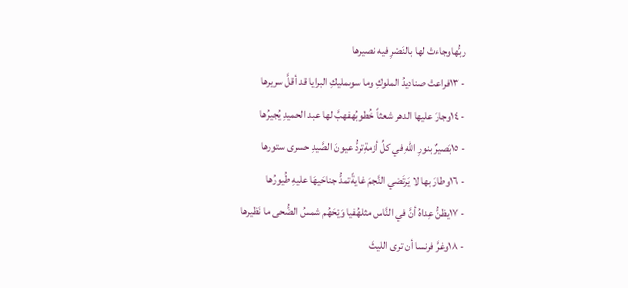ربُّهاوجاءتْ لها بالنَصْرِ فيه نصيرها
- ١٣فراعتْ صناديدُ الملوكِ وما سوىمليكِ البرايا قد أقلَّ سريرها
- ١٤وجارَ عليها الدهر شعثاً خُطوبُهفهبَّ لها عبد الحميدِ يُجيرُها
- ١٥بَصيرٌ بنورِ اللهِ في كلِّ أزمةِتردُّ عيونَ الصَّيدِ حسرى ستورها
- ١٦وطارَ بها لا يَرتَضي النَّجمَ غايةًتمدُّ جناحَيهَا عليهِ طُيورُها
- ١٧يظنُّ عِداهُ أنَّ في النَّاس مثلهُفيا وَيْحَهُم شمسُ الضُّحى ما نَظيرها
- ١٨وغرَّ فرنسا أن ترى الليثَ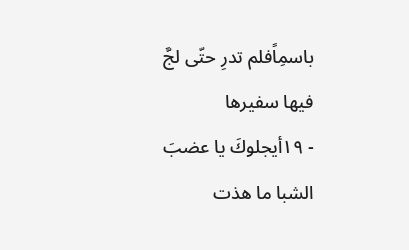باسمِاًفلم تدرِ حتّى لجَّ فيها سفيرها
- ١٩أيجلوكَ يا عضبَ الشبا ما هذت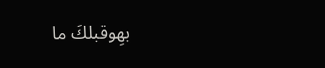بهِوقبلكَ ما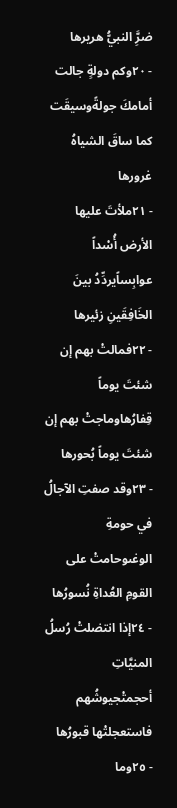ضرَِّ النبيُّ هريرها
- ٢٠وكم دولةٍ جالت أمامكَ جولةًوسيقَت كما ساقَ الشياهُ غرورها
- ٢١ملأتَ عليها الأرض أُسْداً عوابِساًيردِّدُ بينَ الخَافِقَينِ زئيرها
- ٢٢فمالتْ بهم إن شئتَ يوماً قِفارُهاوماجتْ بهم إن شئتَ يوماً بُحورها
- ٢٣وقد صفتِ الآجالُ في حومةِ الوغىوحامتْ على القومِ العُداةِ نُسورُها
- ٢٤إذا انتضلتْ رُسلُ المنيَّاتِ أحجمتْجيوشُهم فاستعجلتْها قبورُها
- ٢٥وما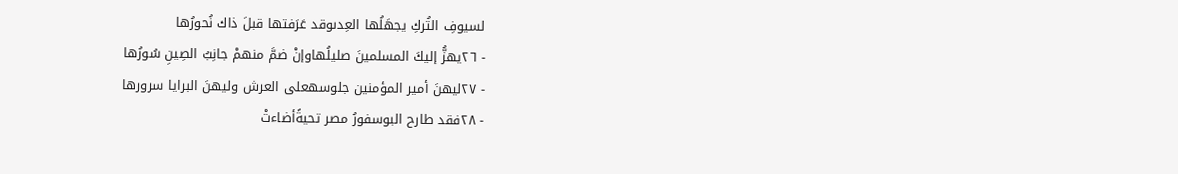لسيوفِ التُركِ يجهَلُها العِدىوقد عَرَفتها قبلَ ذاك نُحورُها
- ٢٦يهزُّ إليكَ المسلمينَ صليلُهاوإنْ ضمَّ منهمْ جانِبُ الصِينِ سُورُها
- ٢٧ليهنَ أمير المؤمنين جلوسهعلى العرش وليهنَ البرايا سرورها
- ٢٨فقد طارح البوسفورُ مصر تحيةًأضاءتْ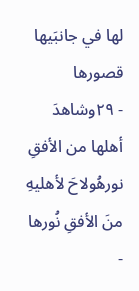لها في جانبَيها قصورها
- ٢٩وشاهدَ أهلها من الأفقِ نورهُولاحَ لأهليهِ منَ الأفقِ نُورها
-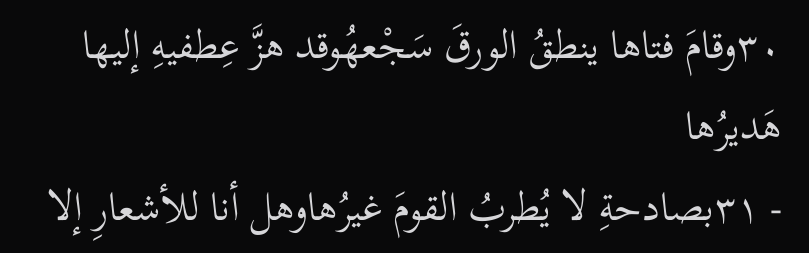٣٠وقامَ فتاها ينطقُ الورقَ سَجْعهُوقد هزَّ عِطفيهِ إليها هَديرُها
- ٣١بصادحةِ لا يُطربُ القومَ غيرُهاوهل أنا للأشعارِ إلا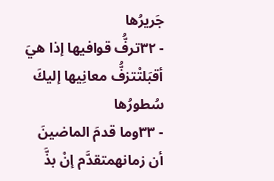جَريرُها
- ٣٢ترفُّ قوافيها إذا هيَ أقبَلتْتزفُّ معانِيها إليكَ سُطورُها
- ٣٣وما قدمَ الماضينَ أن زمانهمتقدَّم إنْ بذَّ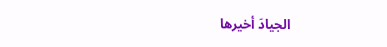الجيادَ أخيرها